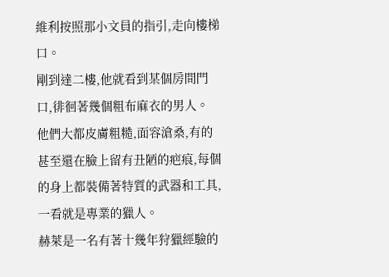維利按照那小文員的指引,走向樓梯口。
剛到達二樓,他就看到某個房間門口,徘徊著幾個粗布麻衣的男人。
他們大都皮膚粗糙,面容滄桑,有的甚至還在臉上留有丑陋的疤痕,每個的身上都裝備著特質的武器和工具,一看就是專業的獵人。
赫萊是一名有著十幾年狩獵經驗的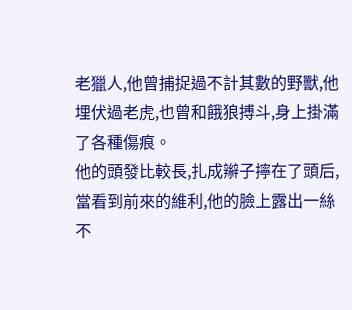老獵人,他曾捕捉過不計其數的野獸,他埋伏過老虎,也曾和餓狼搏斗,身上掛滿了各種傷痕。
他的頭發比較長,扎成辮子擰在了頭后,當看到前來的維利,他的臉上露出一絲不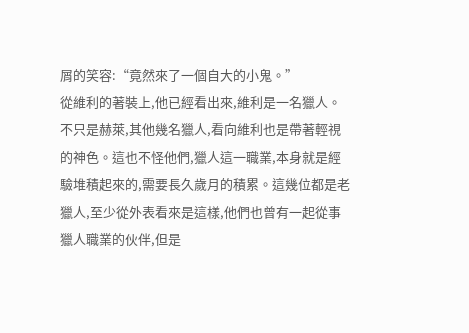屑的笑容:“竟然來了一個自大的小鬼。”
從維利的著裝上,他已經看出來,維利是一名獵人。
不只是赫萊,其他幾名獵人,看向維利也是帶著輕視的神色。這也不怪他們,獵人這一職業,本身就是經驗堆積起來的,需要長久歲月的積累。這幾位都是老獵人,至少從外表看來是這樣,他們也曾有一起從事獵人職業的伙伴,但是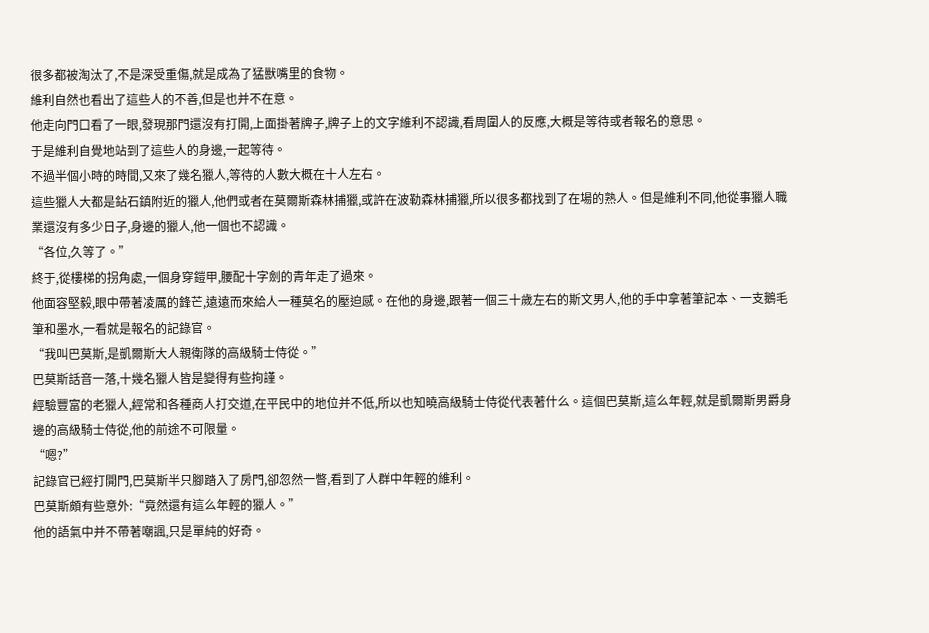很多都被淘汰了,不是深受重傷,就是成為了猛獸嘴里的食物。
維利自然也看出了這些人的不善,但是也并不在意。
他走向門口看了一眼,發現那門還沒有打開,上面掛著牌子,牌子上的文字維利不認識,看周圍人的反應,大概是等待或者報名的意思。
于是維利自覺地站到了這些人的身邊,一起等待。
不過半個小時的時間,又來了幾名獵人,等待的人數大概在十人左右。
這些獵人大都是鉆石鎮附近的獵人,他們或者在莫爾斯森林捕獵,或許在波勒森林捕獵,所以很多都找到了在場的熟人。但是維利不同,他從事獵人職業還沒有多少日子,身邊的獵人,他一個也不認識。
“各位,久等了。”
終于,從樓梯的拐角處,一個身穿鎧甲,腰配十字劍的青年走了過來。
他面容堅毅,眼中帶著凌厲的鋒芒,遠遠而來給人一種莫名的壓迫感。在他的身邊,跟著一個三十歲左右的斯文男人,他的手中拿著筆記本、一支鵝毛筆和墨水,一看就是報名的記錄官。
“我叫巴莫斯,是凱爾斯大人親衛隊的高級騎士侍從。”
巴莫斯話音一落,十幾名獵人皆是變得有些拘謹。
經驗豐富的老獵人,經常和各種商人打交道,在平民中的地位并不低,所以也知曉高級騎士侍從代表著什么。這個巴莫斯,這么年輕,就是凱爾斯男爵身邊的高級騎士侍從,他的前途不可限量。
“嗯?”
記錄官已經打開門,巴莫斯半只腳踏入了房門,卻忽然一瞥,看到了人群中年輕的維利。
巴莫斯頗有些意外:“竟然還有這么年輕的獵人。”
他的語氣中并不帶著嘲諷,只是單純的好奇。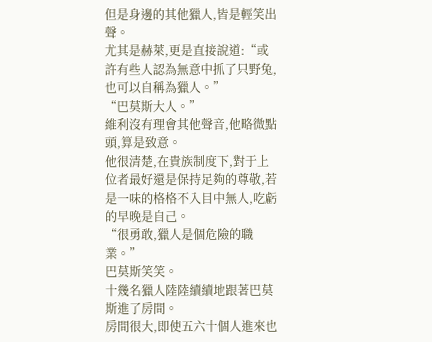但是身邊的其他獵人,皆是輕笑出聲。
尤其是赫萊,更是直接說道:“或許有些人認為無意中抓了只野兔,也可以自稱為獵人。”
“巴莫斯大人。”
維利沒有理會其他聲音,他略微點頭,算是致意。
他很清楚,在貴族制度下,對于上位者最好還是保持足夠的尊敬,若是一味的格格不入目中無人,吃虧的早晚是自己。
“很勇敢,獵人是個危險的職業。”
巴莫斯笑笑。
十幾名獵人陸陸續續地跟著巴莫斯進了房間。
房間很大,即使五六十個人進來也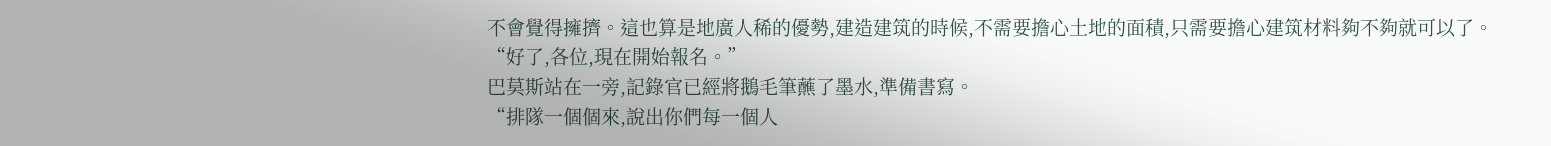不會覺得擁擠。這也算是地廣人稀的優勢,建造建筑的時候,不需要擔心土地的面積,只需要擔心建筑材料夠不夠就可以了。
“好了,各位,現在開始報名。”
巴莫斯站在一旁,記錄官已經將鵝毛筆蘸了墨水,準備書寫。
“排隊一個個來,說出你們每一個人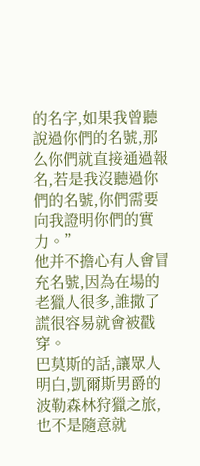的名字,如果我曾聽說過你們的名號,那么你們就直接通過報名,若是我沒聽過你們的名號,你們需要向我證明你們的實力。”
他并不擔心有人會冒充名號,因為在場的老獵人很多,誰撒了謊很容易就會被戳穿。
巴莫斯的話,讓眾人明白,凱爾斯男爵的波勒森林狩獵之旅,也不是隨意就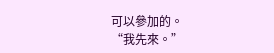可以參加的。
“我先來。”